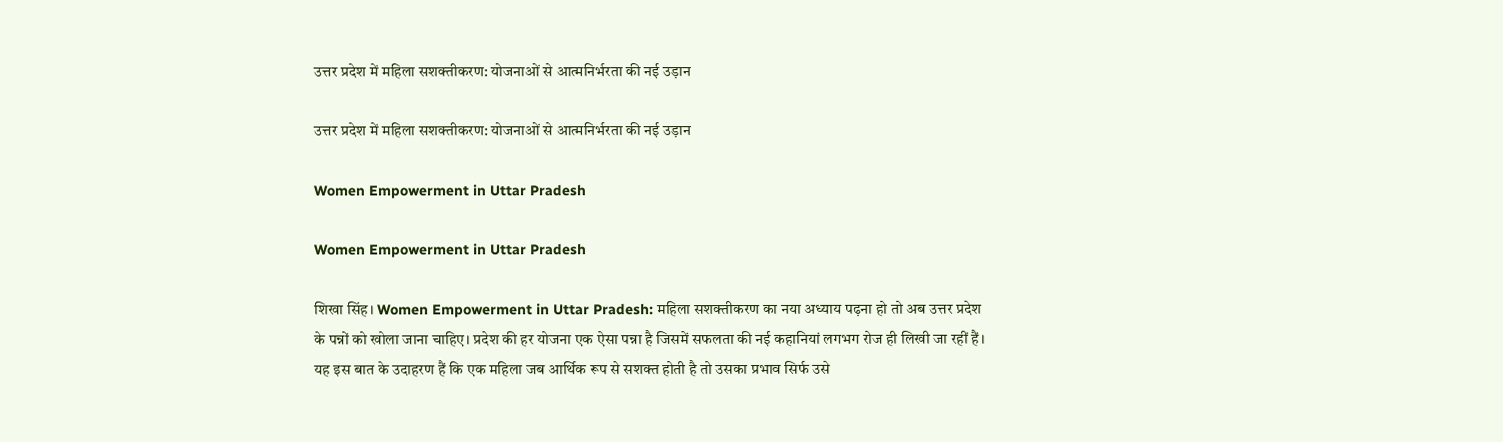उत्तर प्रदेश में महिला सशक्तीकरण: योजनाओं से आत्मनिर्भरता की नई उड़ान

उत्तर प्रदेश में महिला सशक्तीकरण: योजनाओं से आत्मनिर्भरता की नई उड़ान

Women Empowerment in Uttar Pradesh

Women Empowerment in Uttar Pradesh

शिखा सिंह। Women Empowerment in Uttar Pradesh: महिला सशक्तीकरण का नया अध्याय पढ़ना हो तो अब उत्तर प्रदेश के पन्नों को खोला जाना चाहिए। प्रदेश की हर योजना एक ऐसा पन्ना है जिसमें सफलता की नई कहानियां लगभग रोज ही लिखी जा रहीं हैं। यह इस बात के उदाहरण हैं कि एक महिला जब आर्थिक रूप से सशक्त होती है तो उसका प्रभाव सिर्फ उसे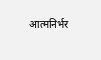आत्मनिर्भर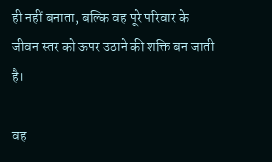ही नहीं बनाता, बल्कि वह पूरे परिवार के जीवन स्तर को ऊपर उठाने की शक्ति बन जाती है।

वह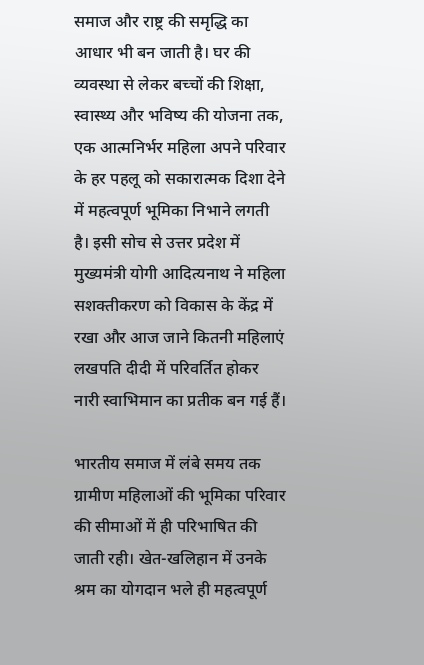समाज और राष्ट्र की समृद्धि का आधार भी बन जाती है। घर की व्यवस्था से लेकर बच्चों की शिक्षा, स्वास्थ्य और भविष्य की योजना तक, एक आत्मनिर्भर महिला अपने परिवार के हर पहलू को सकारात्मक दिशा देने में महत्वपूर्ण भूमिका निभाने लगती है। इसी सोच से उत्तर प्रदेश में मुख्यमंत्री योगी आदित्यनाथ ने महिला सशक्तीकरण को विकास के केंद्र में रखा और आज जाने कितनी महिलाएं लखपति दीदी में परिवर्तित होकर नारी स्वाभिमान का प्रतीक बन गई हैं।

भारतीय समाज में लंबे समय तक ग्रामीण महिलाओं की भूमिका परिवार की सीमाओं में ही परिभाषित की जाती रही। खेत-खलिहान में उनके श्रम का योगदान भले ही महत्वपूर्ण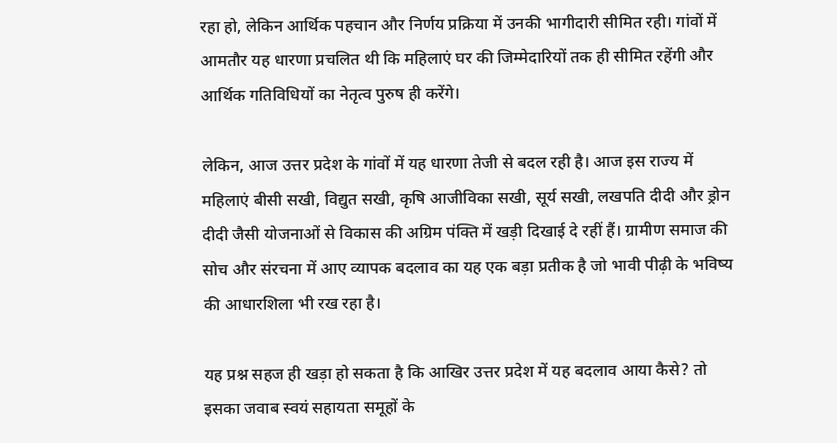रहा हो, लेकिन आर्थिक पहचान और निर्णय प्रक्रिया में उनकी भागीदारी सीमित रही। गांवों में आमतौर यह धारणा प्रचलित थी कि महिलाएं घर की जिम्मेदारियों तक ही सीमित रहेंगी और आर्थिक गतिविधियों का नेतृत्व पुरुष ही करेंगे।

लेकिन, आज उत्तर प्रदेश के गांवों में यह धारणा तेजी से बदल रही है। आज इस राज्य में महिलाएं बीसी सखी, विद्युत सखी, कृषि आजीविका सखी, सूर्य सखी, लखपति दीदी और ड्रोन दीदी जैसी योजनाओं से विकास की अग्रिम पंक्ति में खड़ी दिखाई दे रहीं हैं। ग्रामीण समाज की सोच और संरचना में आए व्यापक बदलाव का यह एक बड़ा प्रतीक है जो भावी पीढ़ी के भविष्य की आधारशिला भी रख रहा है।

यह प्रश्न सहज ही खड़ा हो सकता है कि आखिर उत्तर प्रदेश में यह बदलाव आया कैसे? तो इसका जवाब स्वयं सहायता समूहों के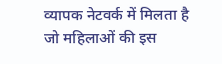व्यापक नेटवर्क में मिलता है जो महिलाओं की इस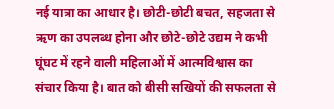नई यात्रा का आधार है। छोटी-छोटी बचत, सहजता से ऋण का उपलब्ध होना और छोटे-छोटे उद्यम ने कभी घूंघट में रहने वाली महिलाओं में आत्मविश्वास का संचार किया है। बात को बीसी सखियों की सफलता से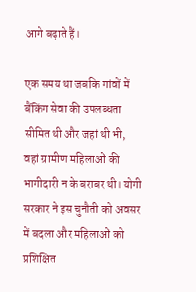आगे बढ़ाते हैं।

एक समय था जबकि गांवों में बैंकिंग सेवा की उपलब्धता सीमित थी और जहां थी भी, वहां ग्रामीण महिलाओं की भागीदारी न के बराबर थी। योगी सरकार ने इस चुनौती को अवसर में बदला और महिलाओं को प्रशिक्षित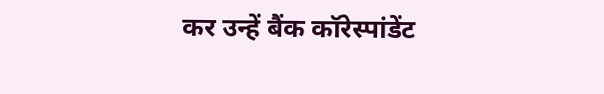कर उन्हें बैंक कॉरेस्पांडेंट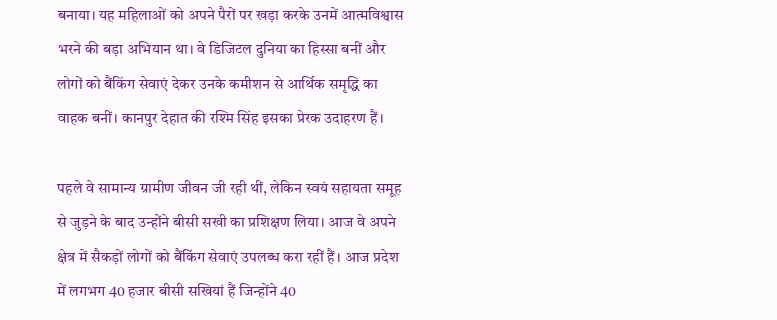बनाया। यह महिलाओं को अपने पैरों पर खड़ा करके उनमें आत्मविश्वास भरने की बड़ा अभियान था। वे डिजिटल दुनिया का हिस्सा बनीं और लोगों को बैंकिंग सेवाएं देकर उनके कमीशन से आर्थिक समृद्धि का वाहक बनीं। कानपुर देहात की रश्मि सिंह इसका प्रेरक उदाहरण हैं।

पहले वे सामान्य ग्रामीण जीवन जी रही थीं, लेकिन स्वयं सहायता समूह से जुड़ने के बाद उन्होंने बीसी सखी का प्रशिक्षण लिया। आज वे अपने क्षेत्र में सैकड़ों लोगों को बैंकिंग सेवाएं उपलब्ध करा रहीं हैं। आज प्रदेश में लगभग 40 हजार बीसी सखियां हैं जिन्होंने 40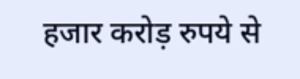हजार करोड़ रुपये से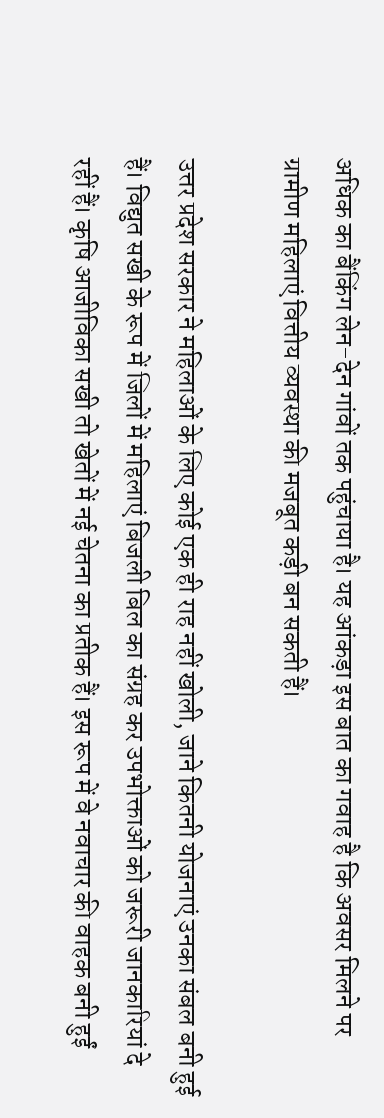अधिक का बैंकिंग लेन-देन गांवों तक पहुंचाया है। यह आंकड़ा इस बात का गवाह है कि अवसर मिलने पर ग्रामीण महिलाएं वित्तीय व्यवस्था की मजबूत कड़ी बन सकती हैं।

उत्तर प्रदेश सरकार ने महिलाओं के लिए कोई एक ही राह नहीं खोली, जाने कितनी योजनाएं उनका संबल बनी हुई हैं। विद्युत सखी के रूप में जिलों में महिलाएं बिजली बिल का संग्रह कर उपभोक्ताओं को जरूरी जानकारियां दे रहीं हैं। कृषि आजीविका सखी तो खेतों में नई चेतना का प्रतीक हैं। इस रूप में वे नवाचार की वाहक बनी हुईं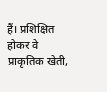हैं। प्रशिक्षित होकर वे प्राकृतिक खेती,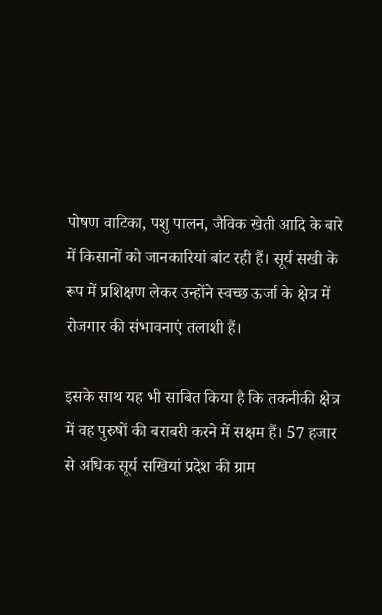पोषण वाटिका, पशु पालन, जैविक खेती आदि के बारे में किसानों को जानकारियां बांट रही हैं। सूर्य सखी के रूप में प्रशिक्षण लेकर उन्होंने स्वच्छ ऊर्जा के क्षेत्र में रोजगार की संभावनाएं तलाशी हैं।

इसके साथ यह भी साबित किया है कि तकनीकी क्षेत्र में वह पुरुषों की बराबरी करने में सक्षम हैं। 57 हजार से अधिक सूर्य सखियां प्रदेश की ग्राम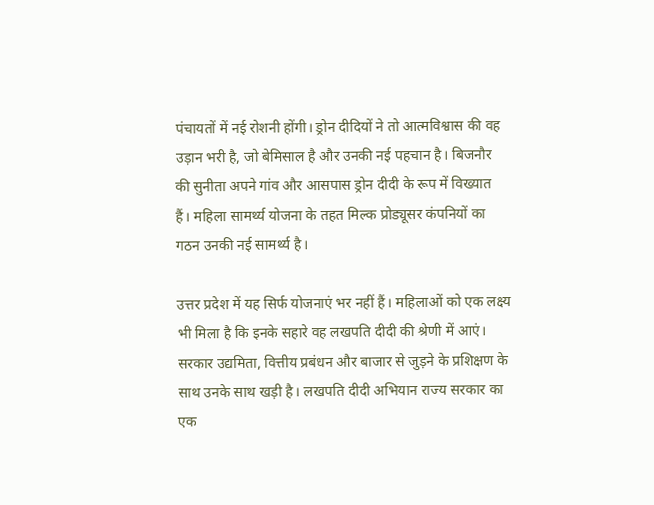पंचायतों में नई रोशनी होंगी। ड्रोन दीदियों ने तो आत्मविश्वास की वह उड़ान भरी है, जो बेमिसाल है और उनकी नई पहचान है। बिजनौर की सुनीता अपने गांव और आसपास ड्रोन दीदी के रूप में विख्यात हैं। महिला सामर्थ्य योजना के तहत मिल्क प्रोड्यूसर कंपनियों का गठन उनकी नई सामर्थ्य है।

उत्तर प्रदेश में यह सिर्फ योजनाएं भर नहीं हैं। महिलाओं को एक लक्ष्य भी मिला है कि इनके सहारे वह लखपति दीदी की श्रेणी में आएं। सरकार उद्यमिता, वित्तीय प्रबंधन और बाजार से जुड़ने के प्रशिक्षण के साथ उनके साथ खड़ी है। लखपति दीदी अभियान राज्य सरकार का एक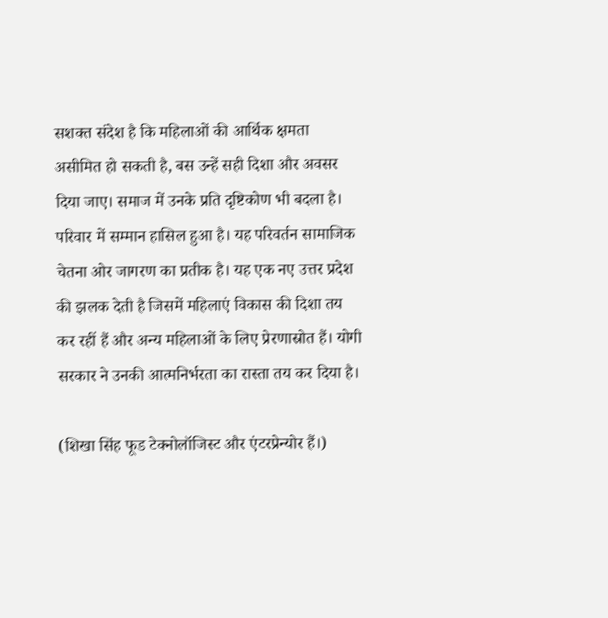सशक्त संदेश है कि महिलाओं की आर्थिक क्षमता असीमित हो सकती है, बस उन्हें सही दिशा और अवसर दिया जाए। समाज में उनके प्रति दृष्टिकोण भी बदला है। परिवार में सम्मान हासिल हुआ है। यह परिवर्तन सामाजिक चेतना ओर जागरण का प्रतीक है। यह एक नए उत्तर प्रदेश की झलक देती है जिसमें महिलाएं विकास की दिशा तय कर रहीं हैं और अन्य महिलाओं के लिए प्रेरणास्रोत हैं। योगी सरकार ने उनकी आत्मनिर्भरता का रास्ता तय कर दिया है।

(शिखा सिंह फूड टेक्नोलॉजिस्ट और एंटरप्रेन्योर हैं।)